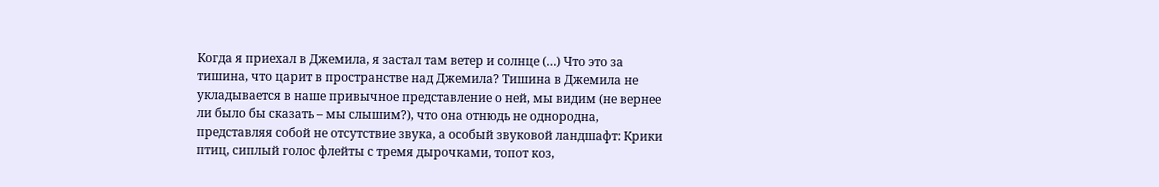Когда я приехал в Джемила, я застал там ветер и солнце (…) Что это за тишина, что царит в пространстве над Джемила? Тишина в Джемила не укладывается в наше привычное представление о ней, мы видим (не вернее ли было бы сказать – мы слышим?), что она отнюдь не однородна, представляя собой не отсутствие звука, а особый звуковой ландшафт: Крики птиц, сиплый голос флейты с тремя дырочками, топот коз,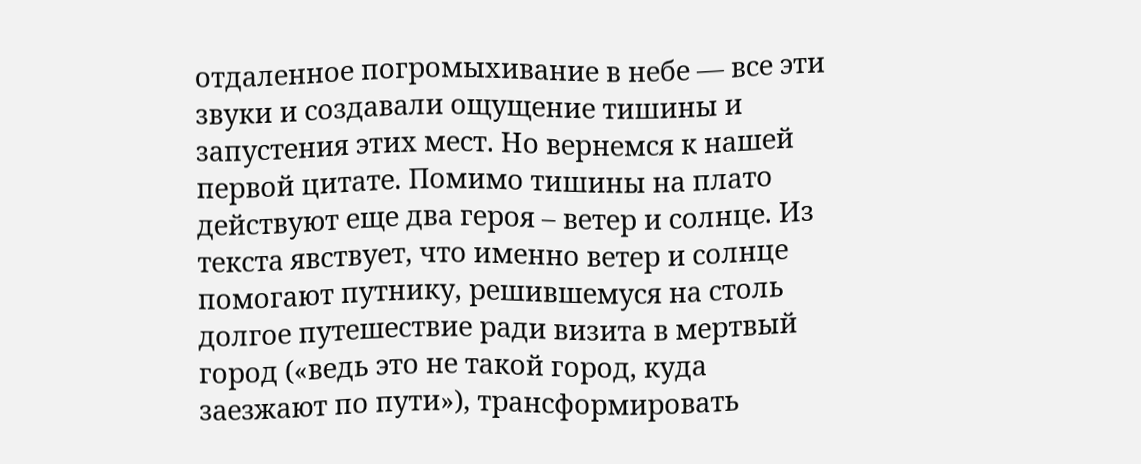отдаленное погромыхивание в небе — все эти звуки и создавали ощущение тишины и запустения этих мест. Но вернемся к нашей первой цитате. Помимо тишины на плато действуют еще два героя – ветер и солнце. Из текста явствует, что именно ветер и солнце помогают путнику, решившемуся на столь долгое путешествие ради визита в мертвый город («ведь это не такой город, куда заезжают по пути»), трансформировать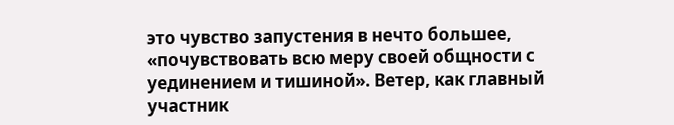это чувство запустения в нечто большее, «почувствовать всю меру своей общности с уединением и тишиной». Ветер, как главный участник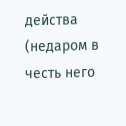действа (недаром в честь него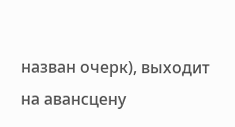назван очерк), выходит на авансцену